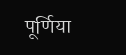पूर्णिया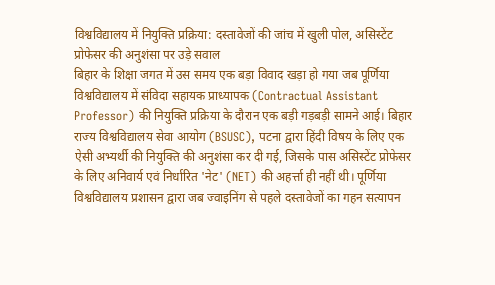विश्वविद्यालय में नियुक्ति प्रक्रिया: दस्तावेजों की जांच में खुली पोल, असिस्टेंट प्रोफेसर की अनुशंसा पर उड़े सवाल
बिहार के शिक्षा जगत में उस समय एक बड़ा विवाद खड़ा हो गया जब पूर्णिया विश्वविद्यालय में संविदा सहायक प्राध्यापक (Contractual Assistant Professor) की नियुक्ति प्रक्रिया के दौरान एक बड़ी गड़बड़ी सामने आई। बिहार राज्य विश्वविद्यालय सेवा आयोग (BSUSC), पटना द्वारा हिंदी विषय के लिए एक ऐसी अभ्यर्थी की नियुक्ति की अनुशंसा कर दी गई, जिसके पास असिस्टेंट प्रोफेसर के लिए अनिवार्य एवं निर्धारित 'नेट' (NET) की अहर्त्ता ही नहीं थी। पूर्णिया विश्वविद्यालय प्रशासन द्वारा जब ज्वाइनिंग से पहले दस्तावेजों का गहन सत्यापन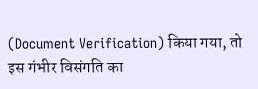(Document Verification) किया गया, तो इस गंभीर विसंगति का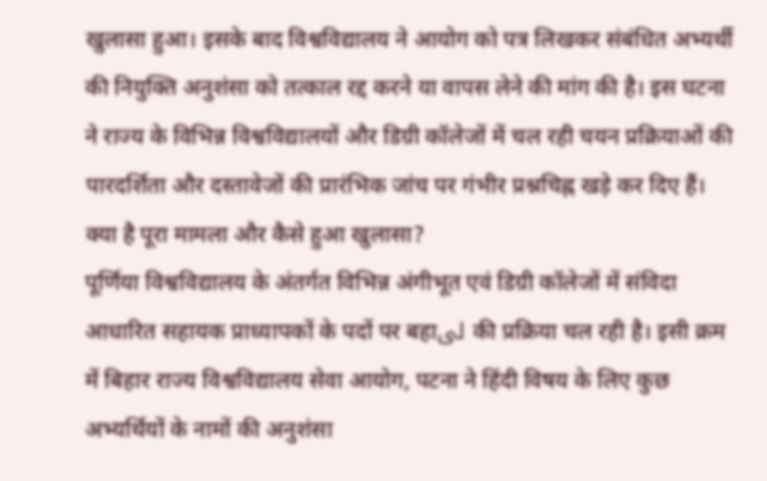खुलासा हुआ। इसके बाद विश्वविद्यालय ने आयोग को पत्र लिखकर संबंधित अभ्यर्थी की नियुक्ति अनुशंसा को तत्काल रद्द करने या वापस लेने की मांग की है। इस घटना ने राज्य के विभिन्न विश्वविद्यालयों और डिग्री कॉलेजों में चल रही चयन प्रक्रियाओं की पारदर्शिता और दस्तावेजों की प्रारंभिक जांच पर गंभीर प्रश्नचिह्न खड़े कर दिए हैं।
क्या है पूरा मामला और कैसे हुआ खुलासा?
पूर्णिया विश्वविद्यालय के अंतर्गत विभिन्न अंगीभूत एवं डिग्री कॉलेजों में संविदा आधारित सहायक प्राध्यापकों के पदों पर बहाلی की प्रक्रिया चल रही है। इसी क्रम में बिहार राज्य विश्वविद्यालय सेवा आयोग, पटना ने हिंदी विषय के लिए कुछ अभ्यर्थियों के नामों की अनुशंसा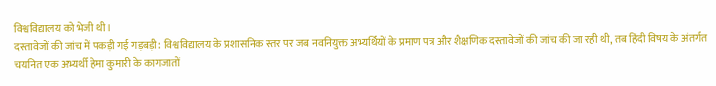विश्वविद्यालय को भेजी थी।
दस्तावेजों की जांच में पकड़ी गई गड़बड़ी: विश्वविद्यालय के प्रशासनिक स्तर पर जब नवनियुक्त अभ्यर्थियों के प्रमाण पत्र और शैक्षणिक दस्तावेजों की जांच की जा रही थी, तब हिंदी विषय के अंतर्गत चयनित एक अभ्यर्थी हेमा कुमारी के कागजातों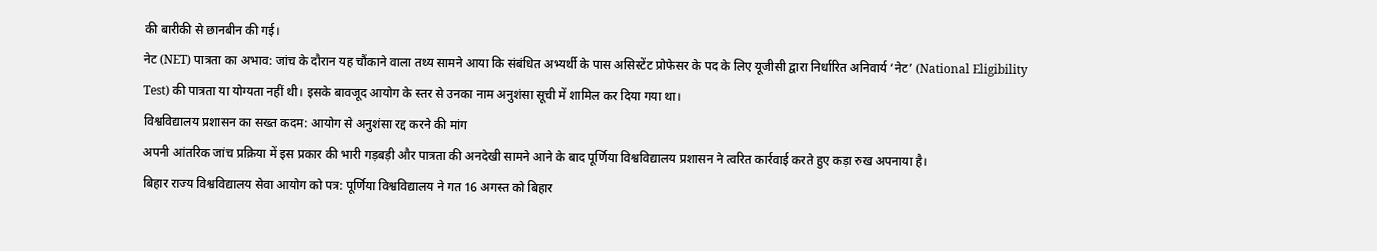की बारीकी से छानबीन की गई।
नेट (NET) पात्रता का अभाव: जांच के दौरान यह चौंकाने वाला तथ्य सामने आया कि संबंधित अभ्यर्थी के पास असिस्टेंट प्रोफेसर के पद के लिए यूजीसी द्वारा निर्धारित अनिवार्य ‘नेट’ (National Eligibility Test) की पात्रता या योग्यता नहीं थी। इसके बावजूद आयोग के स्तर से उनका नाम अनुशंसा सूची में शामिल कर दिया गया था।
विश्वविद्यालय प्रशासन का सख्त कदम: आयोग से अनुशंसा रद्द करने की मांग
अपनी आंतरिक जांच प्रक्रिया में इस प्रकार की भारी गड़बड़ी और पात्रता की अनदेखी सामने आने के बाद पूर्णिया विश्वविद्यालय प्रशासन ने त्वरित कार्रवाई करते हुए कड़ा रुख अपनाया है।
बिहार राज्य विश्वविद्यालय सेवा आयोग को पत्र: पूर्णिया विश्वविद्यालय ने गत 16 अगस्त को बिहार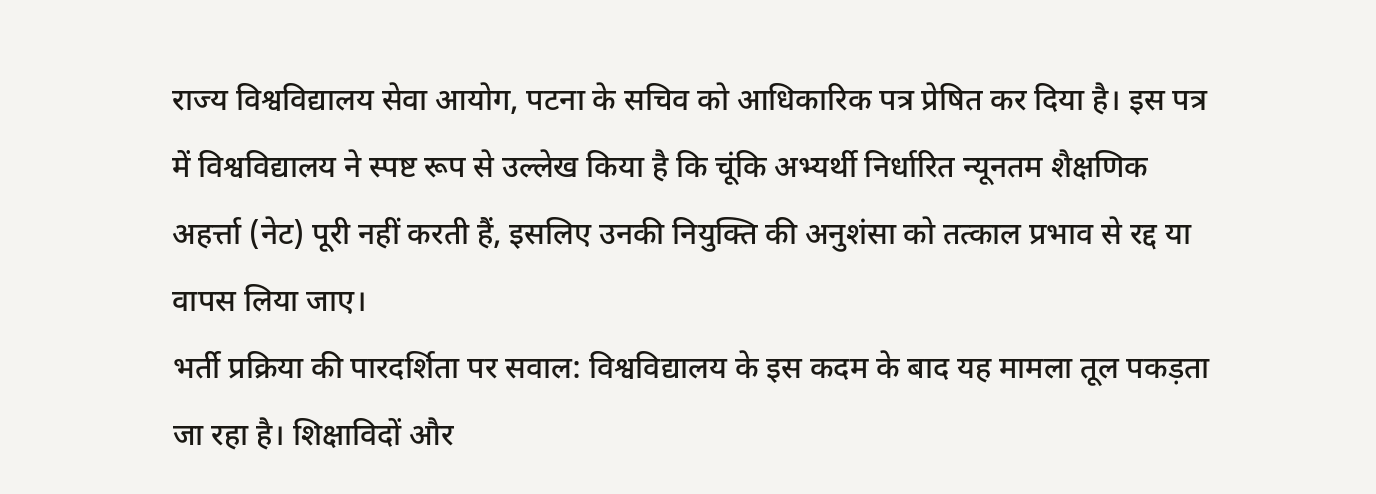राज्य विश्वविद्यालय सेवा आयोग, पटना के सचिव को आधिकारिक पत्र प्रेषित कर दिया है। इस पत्र में विश्वविद्यालय ने स्पष्ट रूप से उल्लेख किया है कि चूंकि अभ्यर्थी निर्धारित न्यूनतम शैक्षणिक अहर्त्ता (नेट) पूरी नहीं करती हैं, इसलिए उनकी नियुक्ति की अनुशंसा को तत्काल प्रभाव से रद्द या वापस लिया जाए।
भर्ती प्रक्रिया की पारदर्शिता पर सवाल: विश्वविद्यालय के इस कदम के बाद यह मामला तूल पकड़ता जा रहा है। शिक्षाविदों और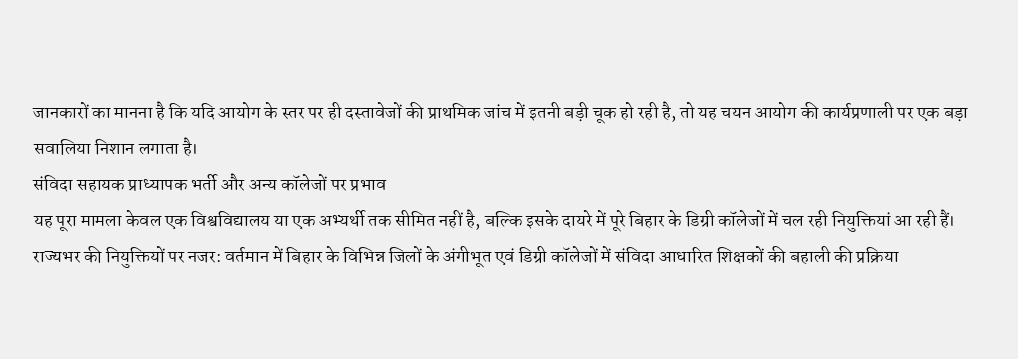जानकारों का मानना है कि यदि आयोग के स्तर पर ही दस्तावेजों की प्राथमिक जांच में इतनी बड़ी चूक हो रही है, तो यह चयन आयोग की कार्यप्रणाली पर एक बड़ा सवालिया निशान लगाता है।
संविदा सहायक प्राध्यापक भर्ती और अन्य कॉलेजों पर प्रभाव
यह पूरा मामला केवल एक विश्वविद्यालय या एक अभ्यर्थी तक सीमित नहीं है, बल्कि इसके दायरे में पूरे बिहार के डिग्री कॉलेजों में चल रही नियुक्तियां आ रही हैं।
राज्यभर की नियुक्तियों पर नजर: वर्तमान में बिहार के विभिन्न जिलों के अंगीभूत एवं डिग्री कॉलेजों में संविदा आधारित शिक्षकों की बहाली की प्रक्रिया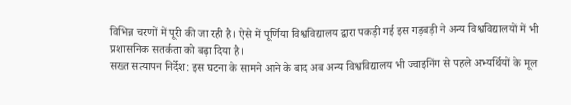विभिन्न चरणों में पूरी की जा रही है। ऐसे में पूर्णिया विश्वविद्यालय द्वारा पकड़ी गई इस गड़बड़ी ने अन्य विश्वविद्यालयों में भी प्रशासनिक सतर्कता को बढ़ा दिया है।
सख्त सत्यापन निर्देश: इस घटना के सामने आने के बाद अब अन्य विश्वविद्यालय भी ज्वाइनिंग से पहले अभ्यर्थियों के मूल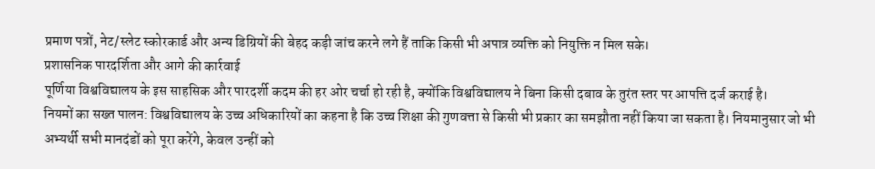प्रमाण पत्रों, नेट/स्लेट स्कोरकार्ड और अन्य डिग्रियों की बेहद कड़ी जांच करने लगे हैं ताकि किसी भी अपात्र व्यक्ति को नियुक्ति न मिल सके।
प्रशासनिक पारदर्शिता और आगे की कार्रवाई
पूर्णिया विश्वविद्यालय के इस साहसिक और पारदर्शी कदम की हर ओर चर्चा हो रही है, क्योंकि विश्वविद्यालय ने बिना किसी दबाव के तुरंत स्तर पर आपत्ति दर्ज कराई है।
नियमों का सख्त पालन: विश्वविद्यालय के उच्च अधिकारियों का कहना है कि उच्च शिक्षा की गुणवत्ता से किसी भी प्रकार का समझौता नहीं किया जा सकता है। नियमानुसार जो भी अभ्यर्थी सभी मानदंडों को पूरा करेंगे, केवल उन्हीं को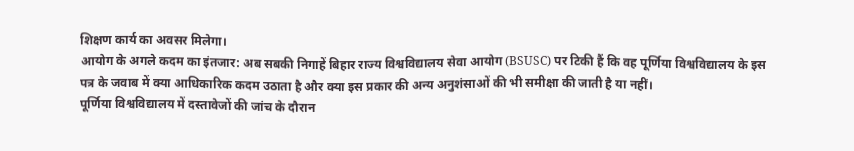शिक्षण कार्य का अवसर मिलेगा।
आयोग के अगले कदम का इंतजार: अब सबकी निगाहें बिहार राज्य विश्वविद्यालय सेवा आयोग (BSUSC) पर टिकी हैं कि वह पूर्णिया विश्वविद्यालय के इस पत्र के जवाब में क्या आधिकारिक कदम उठाता है और क्या इस प्रकार की अन्य अनुशंसाओं की भी समीक्षा की जाती है या नहीं।
पूर्णिया विश्वविद्यालय में दस्तावेजों की जांच के दौरान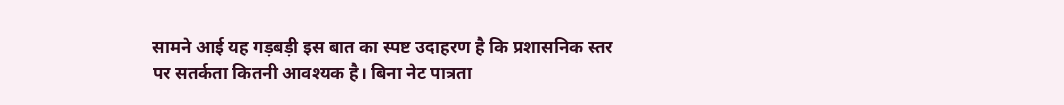सामने आई यह गड़बड़ी इस बात का स्पष्ट उदाहरण है कि प्रशासनिक स्तर पर सतर्कता कितनी आवश्यक है। बिना नेट पात्रता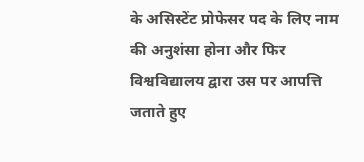के असिस्टेंट प्रोफेसर पद के लिए नाम की अनुशंसा होना और फिर विश्वविद्यालय द्वारा उस पर आपत्ति जताते हुए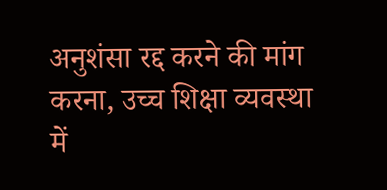अनुशंसा रद्द करने की मांग करना, उच्च शिक्षा व्यवस्था में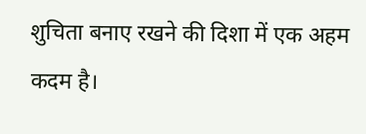शुचिता बनाए रखने की दिशा में एक अहम कदम है।